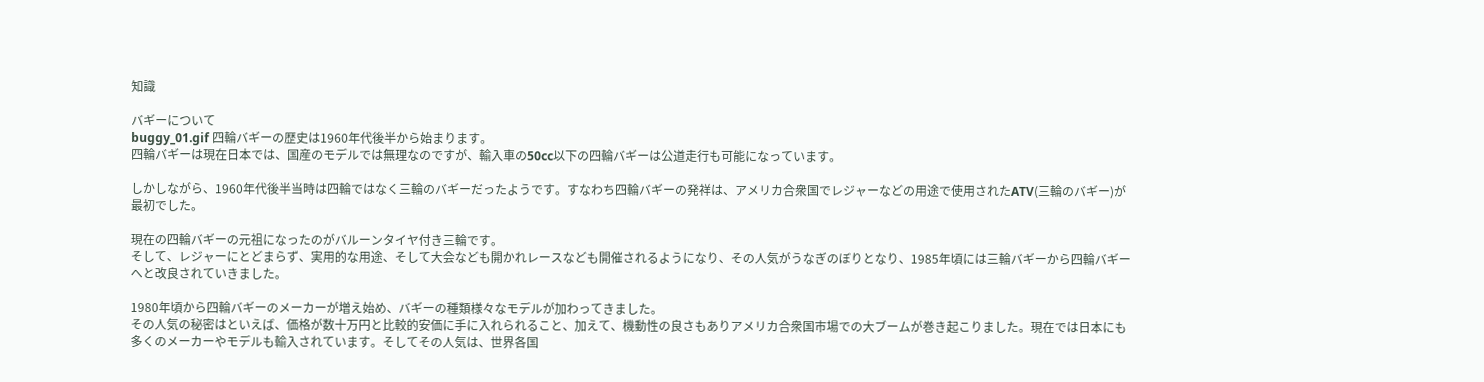知識

バギーについて
buggy_01.gif 四輪バギーの歴史は1960年代後半から始まります。
四輪バギーは現在日本では、国産のモデルでは無理なのですが、輸入車の50cc以下の四輪バギーは公道走行も可能になっています。

しかしながら、1960年代後半当時は四輪ではなく三輪のバギーだったようです。すなわち四輪バギーの発祥は、アメリカ合衆国でレジャーなどの用途で使用されたATV(三輪のバギー)が最初でした。

現在の四輪バギーの元祖になったのがバルーンタイヤ付き三輪です。
そして、レジャーにとどまらず、実用的な用途、そして大会なども開かれレースなども開催されるようになり、その人気がうなぎのぼりとなり、1985年頃には三輪バギーから四輪バギーへと改良されていきました。

1980年頃から四輪バギーのメーカーが増え始め、バギーの種類様々なモデルが加わってきました。
その人気の秘密はといえば、価格が数十万円と比較的安価に手に入れられること、加えて、機動性の良さもありアメリカ合衆国市場での大ブームが巻き起こりました。現在では日本にも多くのメーカーやモデルも輸入されています。そしてその人気は、世界各国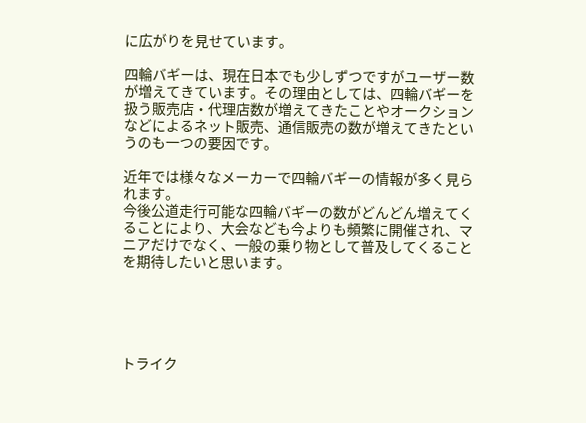に広がりを見せています。

四輪バギーは、現在日本でも少しずつですがユーザー数が増えてきています。その理由としては、四輪バギーを扱う販売店・代理店数が増えてきたことやオークションなどによるネット販売、通信販売の数が増えてきたというのも一つの要因です。

近年では様々なメーカーで四輪バギーの情報が多く見られます。
今後公道走行可能な四輪バギーの数がどんどん増えてくることにより、大会なども今よりも頻繁に開催され、マニアだけでなく、一般の乗り物として普及してくることを期待したいと思います。





トライク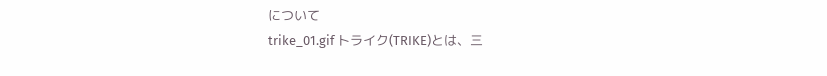について
trike_01.gif トライク(TRIKE)とは、三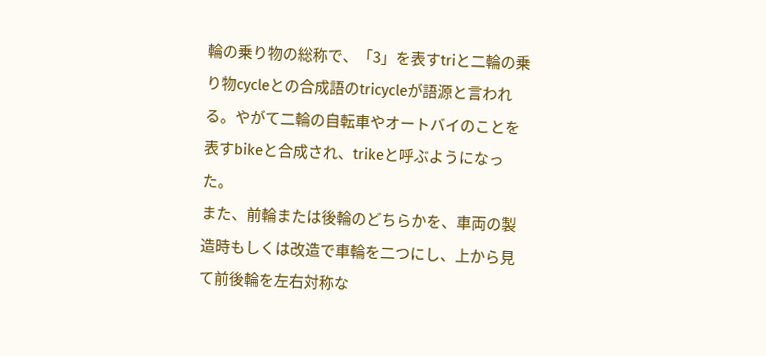輪の乗り物の総称で、「3」を表すtriと二輪の乗り物cycleとの合成語のtricycleが語源と言われる。やがて二輪の自転車やオートバイのことを表すbikeと合成され、trikeと呼ぶようになった。
また、前輪または後輪のどちらかを、車両の製造時もしくは改造で車輪を二つにし、上から見て前後輪を左右対称な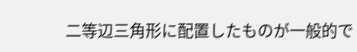二等辺三角形に配置したものが一般的で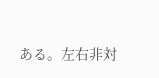ある。左右非対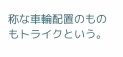称な車輪配置のものもトライクという。